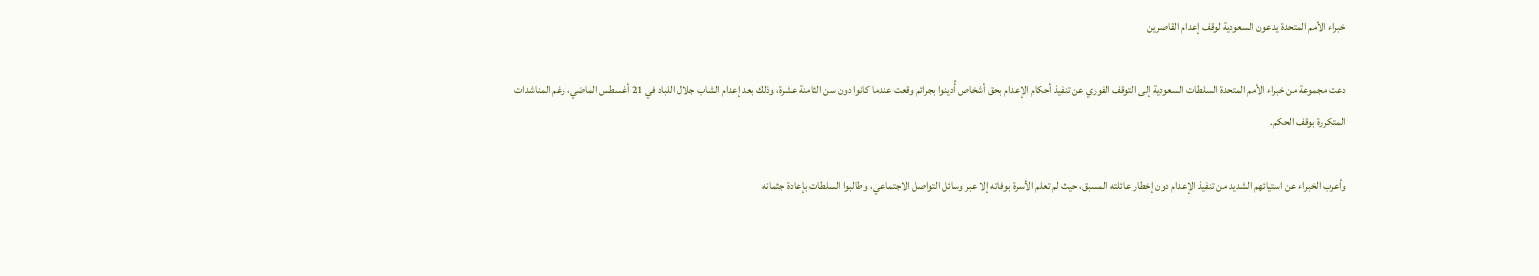خبراء الأمم المتحدة يدعون السعودية لوقف إعدام القاصرين

دعت مجموعة من خبراء الأمم المتحدة السلطات السعودية إلى التوقف الفوري عن تنفيذ أحكام الإعدام بحق أشخاص أُدينوا بجرائم وقعت عندما كانوا دون سن الثامنة عشرة، وذلك بعد إعدام الشاب جلال اللباد في 21 أغسطس الماضي، رغم المناشدات المتكررة بوقف الحكم.

وأعرب الخبراء عن استيائهم الشديد من تنفيذ الإعدام دون إخطار عائلته المسبق، حيث لم تعلم الأسرة بوفاته إلا عبر وسائل التواصل الاجتماعي، وطالبوا السلطات بإعادة جثمانه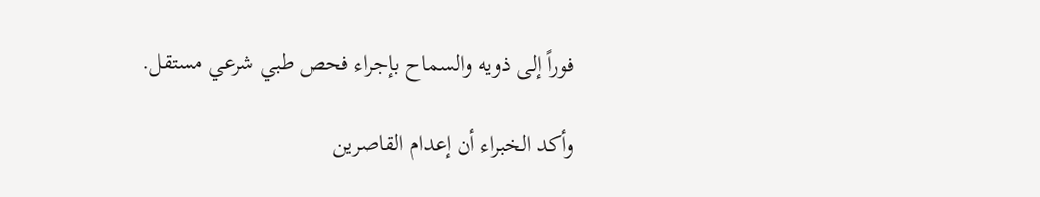فوراً إلى ذويه والسماح بإجراء فحص طبي شرعي مستقل.

وأكد الخبراء أن إعدام القاصرين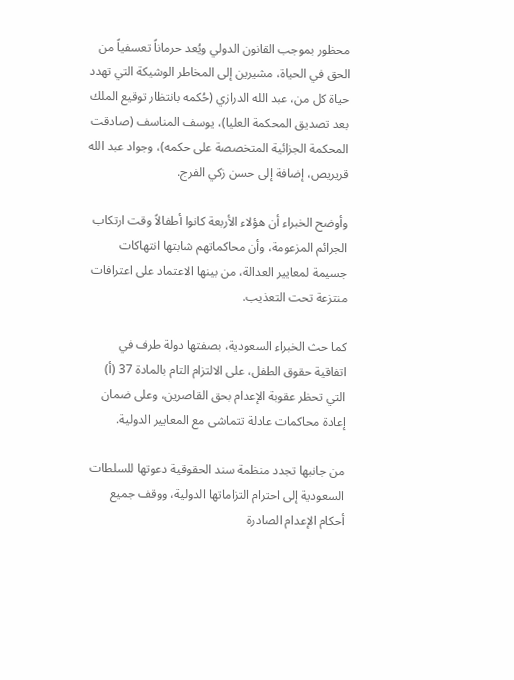محظور بموجب القانون الدولي ويُعد حرماناً تعسفياً من الحق في الحياة، مشيرين إلى المخاطر الوشيكة التي تهدد حياة كل من، عبد الله الدرازي (حُكمه بانتظار توقيع الملك بعد تصديق المحكمة العليا)، يوسف المناسف (صادقت المحكمة الجزائية المتخصصة على حكمه)، وجواد عبد الله قريريص، إضافة إلى حسن زكي الفرج.

وأوضح الخبراء أن هؤلاء الأربعة كانوا أطفالاً وقت ارتكاب الجرائم المزعومة، وأن محاكماتهم شابتها انتهاكات جسيمة لمعايير العدالة، من بينها الاعتماد على اعترافات منتزعة تحت التعذيب.

كما حث الخبراء السعودية، بصفتها دولة طرف في اتفاقية حقوق الطفل، على الالتزام التام بالمادة 37 (أ) التي تحظر عقوبة الإعدام بحق القاصرين، وعلى ضمان إعادة محاكمات عادلة تتماشى مع المعايير الدولية.

من جانبها تجدد منظمة سند الحقوقية دعوتها للسلطات السعودية إلى احترام التزاماتها الدولية، ووقف جميع أحكام الإعدام الصادرة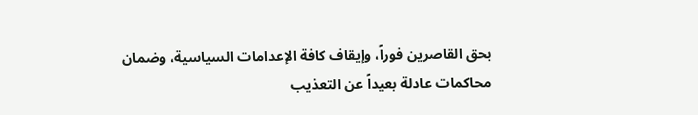بحق القاصرين فوراً، وإيقاف كافة الإعدامات السياسية، وضمان محاكمات عادلة بعيداً عن التعذيب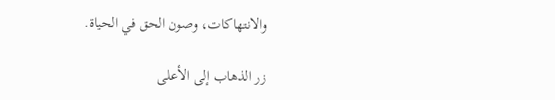والانتهاكات، وصون الحق في الحياة.

زر الذهاب إلى الأعلى